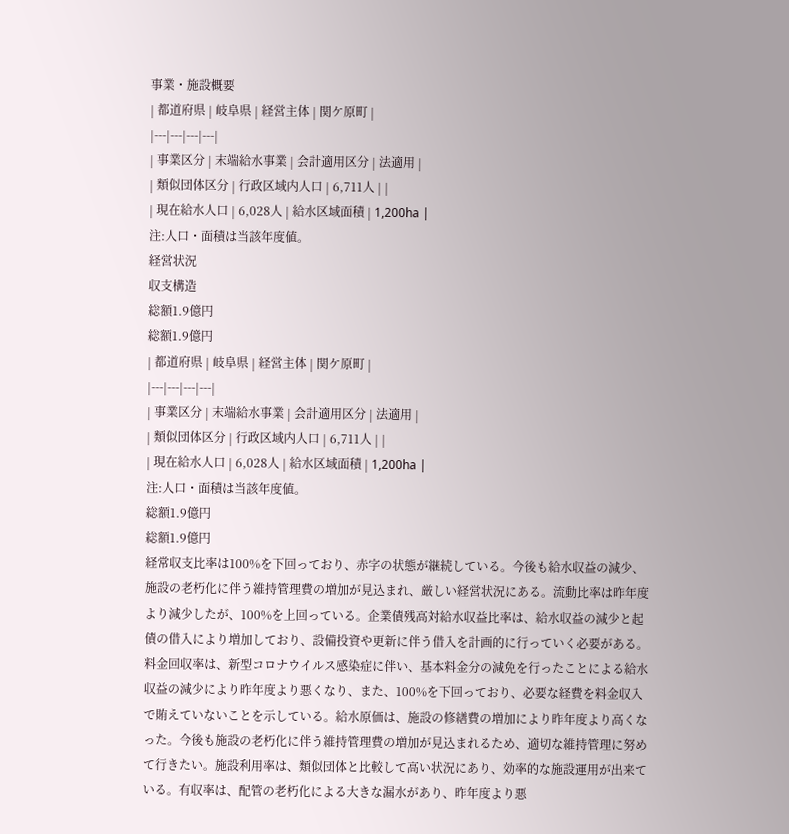事業・施設概要
| 都道府県 | 岐阜県 | 経営主体 | 関ケ原町 |
|---|---|---|---|
| 事業区分 | 末端給水事業 | 会計適用区分 | 法適用 |
| 類似団体区分 | 行政区域内人口 | 6,711人 | |
| 現在給水人口 | 6,028人 | 給水区域面積 | 1,200ha |
注:人口・面積は当該年度値。
経営状況
収支構造
総額1.9億円
総額1.9億円
| 都道府県 | 岐阜県 | 経営主体 | 関ケ原町 |
|---|---|---|---|
| 事業区分 | 末端給水事業 | 会計適用区分 | 法適用 |
| 類似団体区分 | 行政区域内人口 | 6,711人 | |
| 現在給水人口 | 6,028人 | 給水区域面積 | 1,200ha |
注:人口・面積は当該年度値。
総額1.9億円
総額1.9億円
経常収支比率は100%を下回っており、赤字の状態が継続している。今後も給水収益の減少、施設の老朽化に伴う維持管理費の増加が見込まれ、厳しい経営状況にある。流動比率は昨年度より減少したが、100%を上回っている。企業債残高対給水収益比率は、給水収益の減少と起債の借入により増加しており、設備投資や更新に伴う借入を計画的に行っていく必要がある。料金回収率は、新型コロナウイルス感染症に伴い、基本料金分の減免を行ったことによる給水収益の減少により昨年度より悪くなり、また、100%を下回っており、必要な経費を料金収入で賄えていないことを示している。給水原価は、施設の修繕費の増加により昨年度より高くなった。今後も施設の老朽化に伴う維持管理費の増加が見込まれるため、適切な維持管理に努めて行きたい。施設利用率は、類似団体と比較して高い状況にあり、効率的な施設運用が出来ている。有収率は、配管の老朽化による大きな漏水があり、昨年度より悪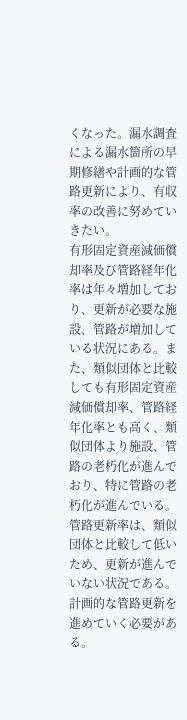くなった。漏水調査による漏水箇所の早期修繕や計画的な管路更新により、有収率の改善に努めていきたい。
有形固定資産減価償却率及び管路経年化率は年々増加しており、更新が必要な施設、管路が増加している状況にある。また、類似団体と比較しても有形固定資産減価償却率、管路経年化率とも高く、類似団体より施設、管路の老朽化が進んでおり、特に管路の老朽化が進んでいる。管路更新率は、類似団体と比較して低いため、更新が進んでいない状況である。計画的な管路更新を進めていく必要がある。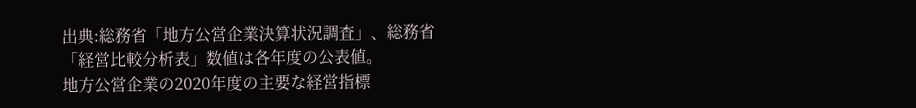出典:総務省「地方公営企業決算状況調査」、総務省「経営比較分析表」数値は各年度の公表値。
地方公営企業の2020年度の主要な経営指標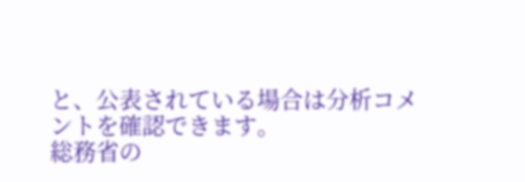と、公表されている場合は分析コメントを確認できます。
総務省の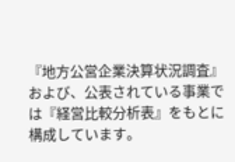『地方公営企業決算状況調査』および、公表されている事業では『経営比較分析表』をもとに構成しています。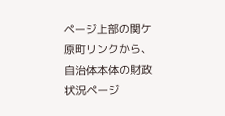ページ上部の関ケ原町リンクから、自治体本体の財政状況ページ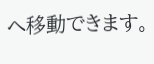へ移動できます。